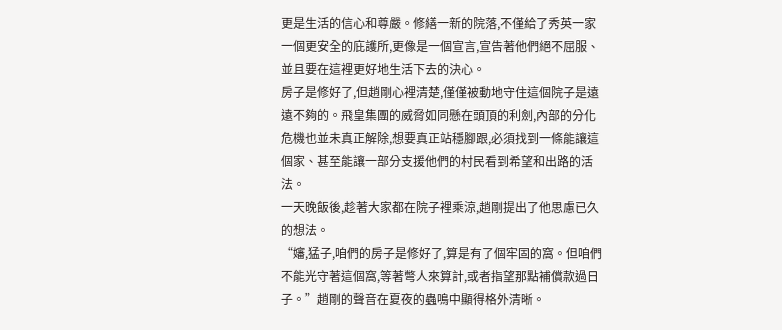更是生活的信心和尊嚴。修繕一新的院落,不僅給了秀英一家一個更安全的庇護所,更像是一個宣言,宣告著他們絕不屈服、並且要在這裡更好地生活下去的決心。
房子是修好了,但趙剛心裡清楚,僅僅被動地守住這個院子是遠遠不夠的。飛皇集團的威脅如同懸在頭頂的利劍,內部的分化危機也並未真正解除,想要真正站穩腳跟,必須找到一條能讓這個家、甚至能讓一部分支援他們的村民看到希望和出路的活法。
一天晚飯後,趁著大家都在院子裡乘涼,趙剛提出了他思慮已久的想法。
“嬸,猛子,咱們的房子是修好了,算是有了個牢固的窩。但咱們不能光守著這個窩,等著彆人來算計,或者指望那點補償款過日子。”趙剛的聲音在夏夜的蟲鳴中顯得格外清晰。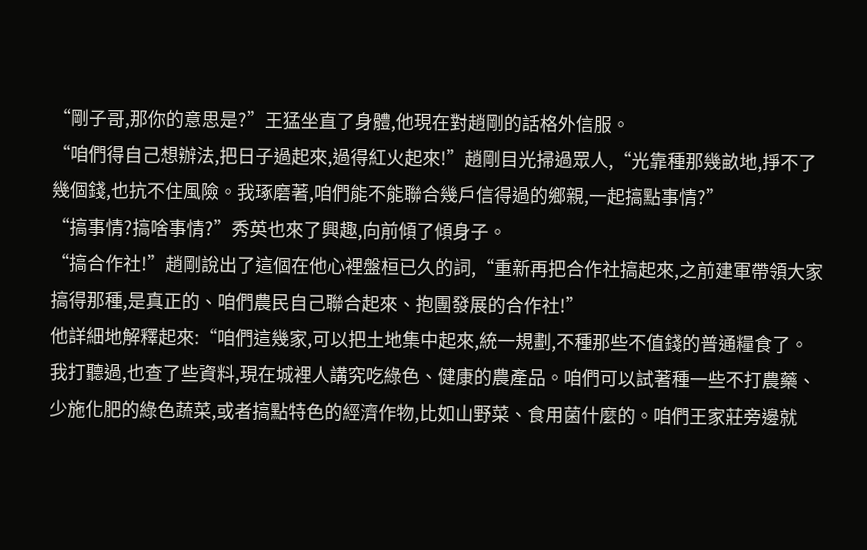“剛子哥,那你的意思是?”王猛坐直了身體,他現在對趙剛的話格外信服。
“咱們得自己想辦法,把日子過起來,過得紅火起來!”趙剛目光掃過眾人,“光靠種那幾畝地,掙不了幾個錢,也抗不住風險。我琢磨著,咱們能不能聯合幾戶信得過的鄉親,一起搞點事情?”
“搞事情?搞啥事情?”秀英也來了興趣,向前傾了傾身子。
“搞合作社!”趙剛說出了這個在他心裡盤桓已久的詞,“重新再把合作社搞起來,之前建軍帶領大家搞得那種,是真正的、咱們農民自己聯合起來、抱團發展的合作社!”
他詳細地解釋起來:“咱們這幾家,可以把土地集中起來,統一規劃,不種那些不值錢的普通糧食了。我打聽過,也查了些資料,現在城裡人講究吃綠色、健康的農產品。咱們可以試著種一些不打農藥、少施化肥的綠色蔬菜,或者搞點特色的經濟作物,比如山野菜、食用菌什麼的。咱們王家莊旁邊就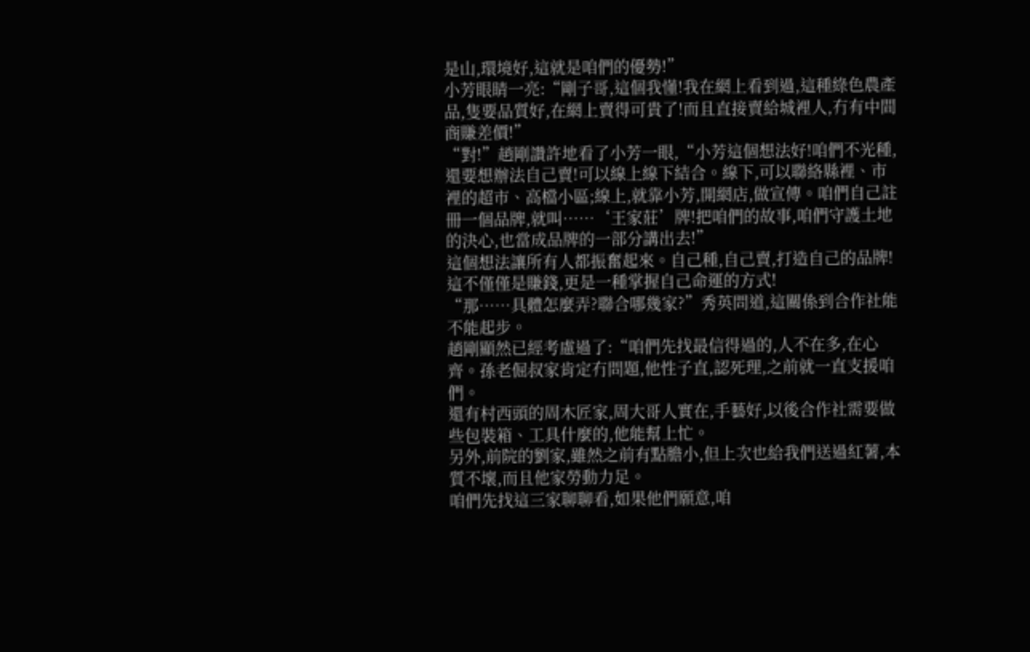是山,環境好,這就是咱們的優勢!”
小芳眼睛一亮:“剛子哥,這個我懂!我在網上看到過,這種綠色農產品,隻要品質好,在網上賣得可貴了!而且直接賣給城裡人,冇有中間商賺差價!”
“對!”趙剛讚許地看了小芳一眼,“小芳這個想法好!咱們不光種,還要想辦法自己賣!可以線上線下結合。線下,可以聯絡縣裡、市裡的超市、高檔小區;線上,就靠小芳,開網店,做宣傳。咱們自己註冊一個品牌,就叫……‘王家莊’牌!把咱們的故事,咱們守護土地的決心,也當成品牌的一部分講出去!”
這個想法讓所有人都振奮起來。自己種,自己賣,打造自己的品牌!這不僅僅是賺錢,更是一種掌握自己命運的方式!
“那……具體怎麼弄?聯合哪幾家?”秀英問道,這關係到合作社能不能起步。
趙剛顯然已經考慮過了:“咱們先找最信得過的,人不在多,在心齊。孫老倔叔家肯定冇問題,他性子直,認死理,之前就一直支援咱們。
還有村西頭的周木匠家,周大哥人實在,手藝好,以後合作社需要做些包裝箱、工具什麼的,他能幫上忙。
另外,前院的劉家,雖然之前有點膽小,但上次也給我們送過紅薯,本質不壞,而且他家勞動力足。
咱們先找這三家聊聊看,如果他們願意,咱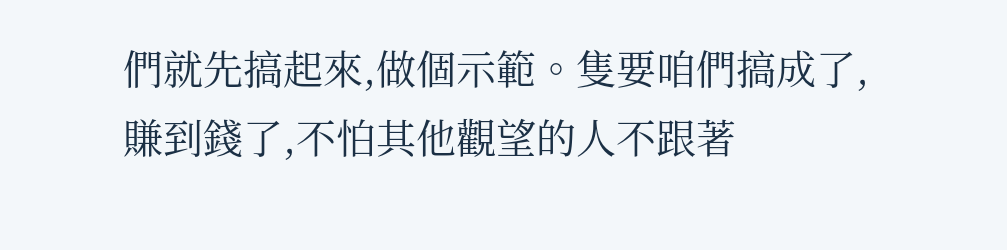們就先搞起來,做個示範。隻要咱們搞成了,賺到錢了,不怕其他觀望的人不跟著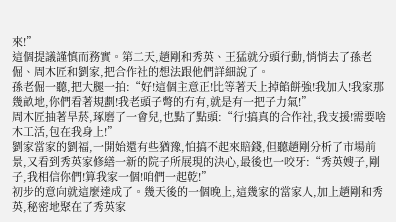來!”
這個提議謹慎而務實。第二天,趙剛和秀英、王猛就分頭行動,悄悄去了孫老倔、周木匠和劉家,把合作社的想法跟他們詳細說了。
孫老倔一聽,把大腿一拍:“好!這個主意正!比等著天上掉餡餅強!我加入!我家那幾畝地,你們看著規劃!我老頭子彆的冇有,就是有一把子力氣!”
周木匠抽著旱菸,琢磨了一會兒,也點了點頭:“行!搞真的合作社,我支援!需要啥木工活,包在我身上!”
劉家當家的劉福,一開始還有些猶豫,怕搞不起來賠錢,但聽趙剛分析了市場前景,又看到秀英家修繕一新的院子所展現的決心,最後也一咬牙:“秀英嫂子,剛子,我相信你們!算我家一個!咱們一起乾!”
初步的意向就這麼達成了。幾天後的一個晚上,這幾家的當家人,加上趙剛和秀英,秘密地聚在了秀英家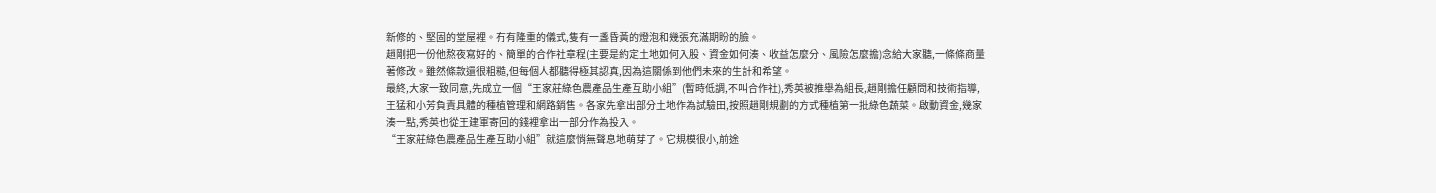新修的、堅固的堂屋裡。冇有隆重的儀式,隻有一盞昏黃的燈泡和幾張充滿期盼的臉。
趙剛把一份他熬夜寫好的、簡單的合作社章程(主要是約定土地如何入股、資金如何湊、收益怎麼分、風險怎麼擔)念給大家聽,一條條商量著修改。雖然條款還很粗糙,但每個人都聽得極其認真,因為這關係到他們未來的生計和希望。
最終,大家一致同意,先成立一個“王家莊綠色農產品生產互助小組”(暫時低調,不叫合作社),秀英被推舉為組長,趙剛擔任顧問和技術指導,王猛和小芳負責具體的種植管理和網路銷售。各家先拿出部分土地作為試驗田,按照趙剛規劃的方式種植第一批綠色蔬菜。啟動資金,幾家湊一點,秀英也從王建軍寄回的錢裡拿出一部分作為投入。
“王家莊綠色農產品生產互助小組”就這麼悄無聲息地萌芽了。它規模很小,前途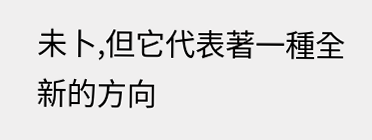未卜,但它代表著一種全新的方向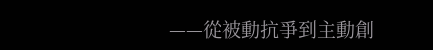——從被動抗爭到主動創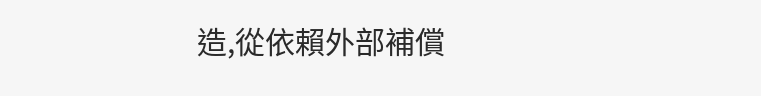造,從依賴外部補償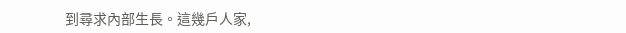到尋求內部生長。這幾戶人家,